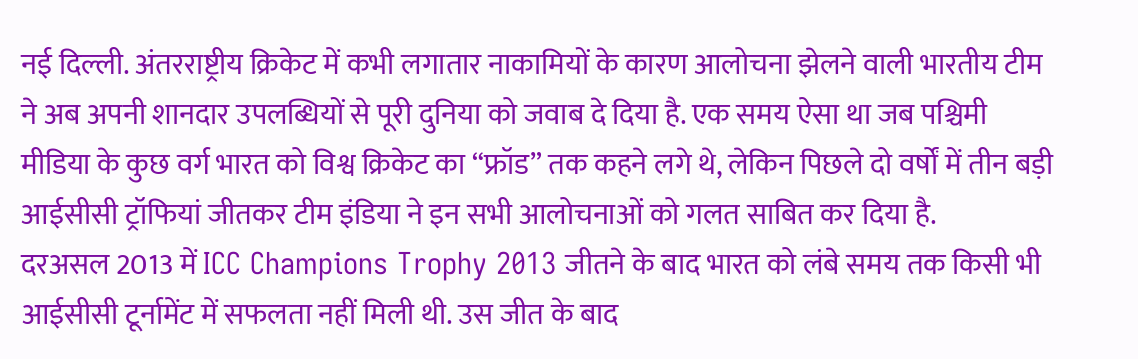नई दिल्ली. अंतरराष्ट्रीय क्रिकेट में कभी लगातार नाकामियों के कारण आलोचना झेलने वाली भारतीय टीम ने अब अपनी शानदार उपलब्धियों से पूरी दुनिया को जवाब दे दिया है. एक समय ऐसा था जब पश्चिमी मीडिया के कुछ वर्ग भारत को विश्व क्रिकेट का “फ्रॉड” तक कहने लगे थे, लेकिन पिछले दो वर्षों में तीन बड़ी आईसीसी ट्रॉफियां जीतकर टीम इंडिया ने इन सभी आलोचनाओं को गलत साबित कर दिया है.
दरअसल 2013 में ICC Champions Trophy 2013 जीतने के बाद भारत को लंबे समय तक किसी भी आईसीसी टूर्नामेंट में सफलता नहीं मिली थी. उस जीत के बाद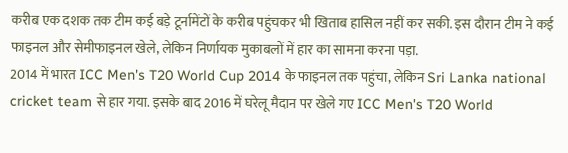करीब एक दशक तक टीम कई बड़े टूर्नामेंटों के करीब पहुंचकर भी खिताब हासिल नहीं कर सकी. इस दौरान टीम ने कई फाइनल और सेमीफाइनल खेले, लेकिन निर्णायक मुकाबलों में हार का सामना करना पड़ा.
2014 में भारत ICC Men's T20 World Cup 2014 के फाइनल तक पहुंचा, लेकिन Sri Lanka national cricket team से हार गया. इसके बाद 2016 में घरेलू मैदान पर खेले गए ICC Men's T20 World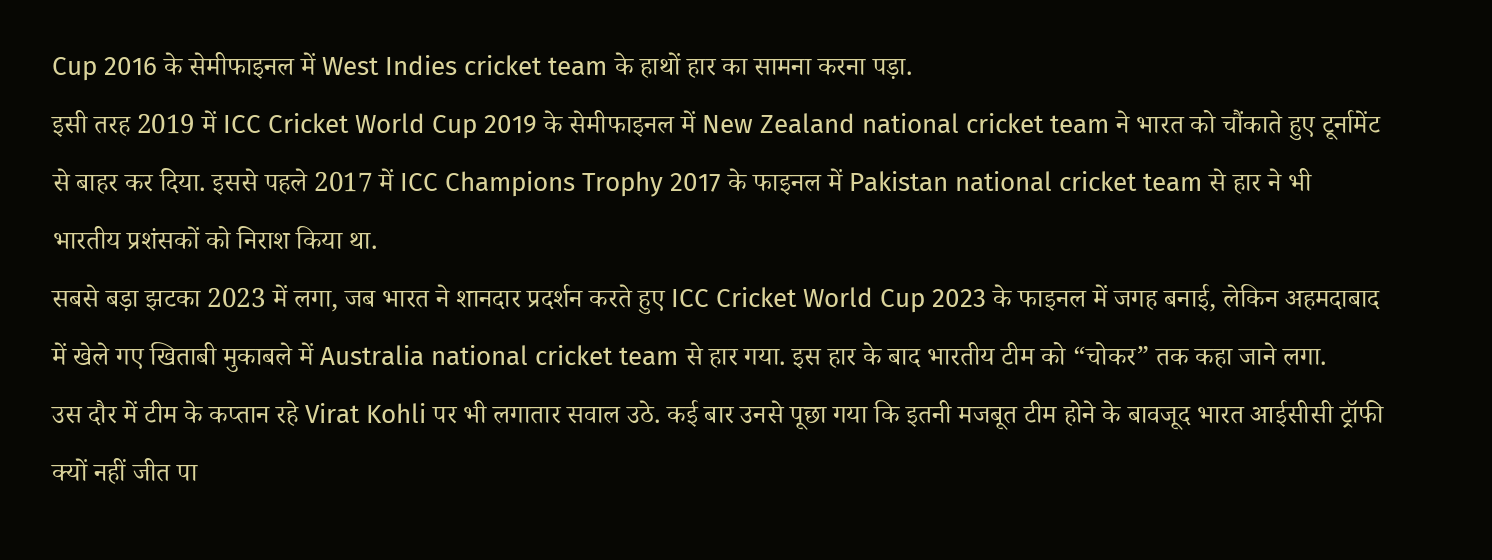Cup 2016 के सेमीफाइनल में West Indies cricket team के हाथों हार का सामना करना पड़ा.
इसी तरह 2019 में ICC Cricket World Cup 2019 के सेमीफाइनल में New Zealand national cricket team ने भारत को चौंकाते हुए टूर्नामेंट से बाहर कर दिया. इससे पहले 2017 में ICC Champions Trophy 2017 के फाइनल में Pakistan national cricket team से हार ने भी भारतीय प्रशंसकों को निराश किया था.
सबसे बड़ा झटका 2023 में लगा, जब भारत ने शानदार प्रदर्शन करते हुए ICC Cricket World Cup 2023 के फाइनल में जगह बनाई, लेकिन अहमदाबाद में खेले गए खिताबी मुकाबले में Australia national cricket team से हार गया. इस हार के बाद भारतीय टीम को “चोकर” तक कहा जाने लगा.
उस दौर में टीम के कप्तान रहे Virat Kohli पर भी लगातार सवाल उठे. कई बार उनसे पूछा गया कि इतनी मजबूत टीम होने के बावजूद भारत आईसीसी ट्रॉफी क्यों नहीं जीत पा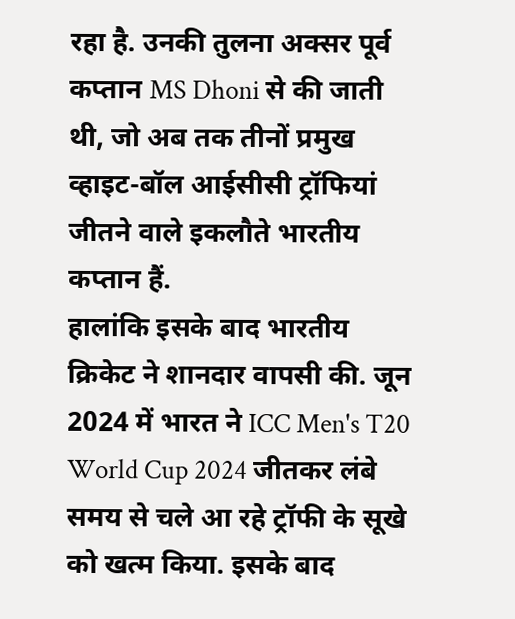रहा है. उनकी तुलना अक्सर पूर्व कप्तान MS Dhoni से की जाती थी, जो अब तक तीनों प्रमुख व्हाइट-बॉल आईसीसी ट्रॉफियां जीतने वाले इकलौते भारतीय कप्तान हैं.
हालांकि इसके बाद भारतीय क्रिकेट ने शानदार वापसी की. जून 2024 में भारत ने ICC Men's T20 World Cup 2024 जीतकर लंबे समय से चले आ रहे ट्रॉफी के सूखे को खत्म किया. इसके बाद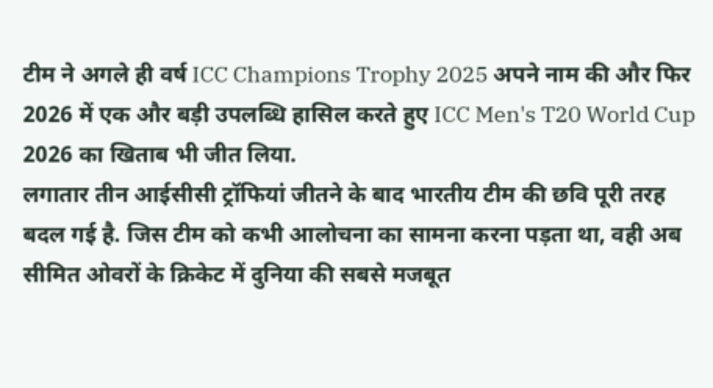टीम ने अगले ही वर्ष ICC Champions Trophy 2025 अपने नाम की और फिर 2026 में एक और बड़ी उपलब्धि हासिल करते हुए ICC Men's T20 World Cup 2026 का खिताब भी जीत लिया.
लगातार तीन आईसीसी ट्रॉफियां जीतने के बाद भारतीय टीम की छवि पूरी तरह बदल गई है. जिस टीम को कभी आलोचना का सामना करना पड़ता था, वही अब सीमित ओवरों के क्रिकेट में दुनिया की सबसे मजबूत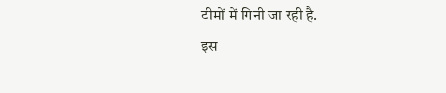टीमों में गिनी जा रही है.
इस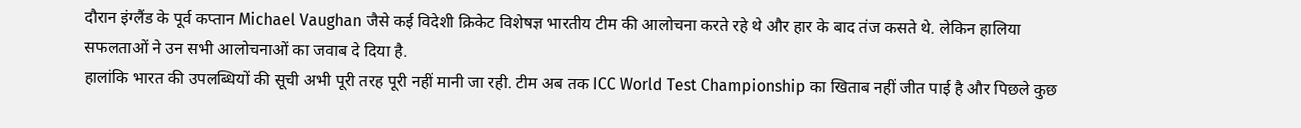दौरान इंग्लैंड के पूर्व कप्तान Michael Vaughan जैसे कई विदेशी क्रिकेट विशेषज्ञ भारतीय टीम की आलोचना करते रहे थे और हार के बाद तंज कसते थे. लेकिन हालिया सफलताओं ने उन सभी आलोचनाओं का जवाब दे दिया है.
हालांकि भारत की उपलब्धियों की सूची अभी पूरी तरह पूरी नहीं मानी जा रही. टीम अब तक ICC World Test Championship का खिताब नहीं जीत पाई है और पिछले कुछ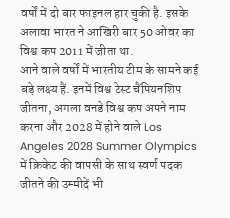वर्षों में दो बार फाइनल हार चुकी है. इसके अलावा भारत ने आखिरी बार 50 ओवर का विश्व कप 2011 में जीता था.
आने वाले वर्षों में भारतीय टीम के सामने कई बड़े लक्ष्य हैं. इनमें विश्व टेस्ट चैंपियनशिप जीतना, अगला वनडे विश्व कप अपने नाम करना और 2028 में होने वाले Los Angeles 2028 Summer Olympics में क्रिकेट की वापसी के साथ स्वर्ण पदक जीतने की उम्मीदें भी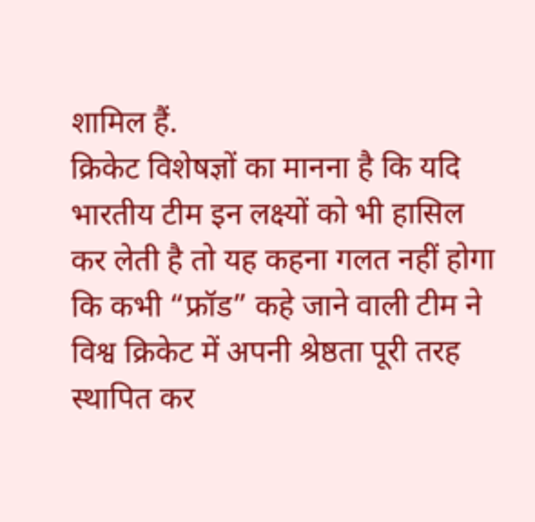शामिल हैं.
क्रिकेट विशेषज्ञों का मानना है कि यदि भारतीय टीम इन लक्ष्यों को भी हासिल कर लेती है तो यह कहना गलत नहीं होगा कि कभी “फ्रॉड” कहे जाने वाली टीम ने विश्व क्रिकेट में अपनी श्रेष्ठता पूरी तरह स्थापित कर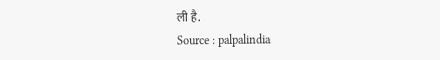ली है.
Source : palpalindia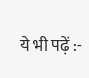ये भी पढ़ें :-